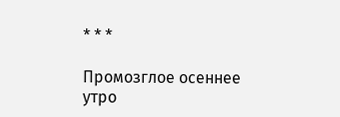* * *

Промозглое осеннее утро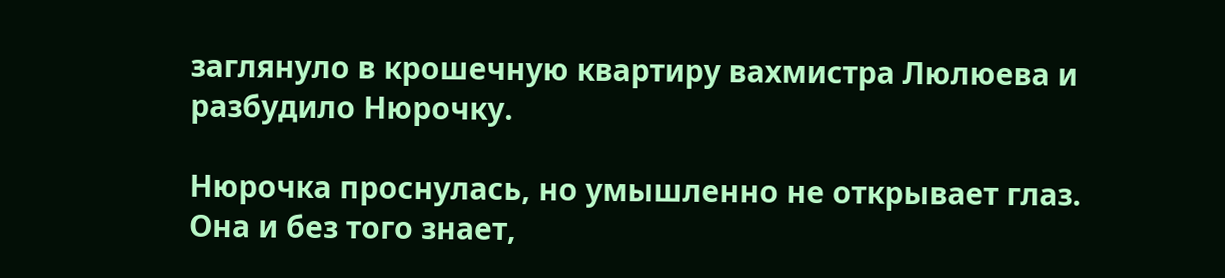заглянуло в крошечную квартиру вахмистра Люлюева и разбудило Нюрочку.

Нюрочка проснулась, но умышленно не открывает глаз. Она и без того знает,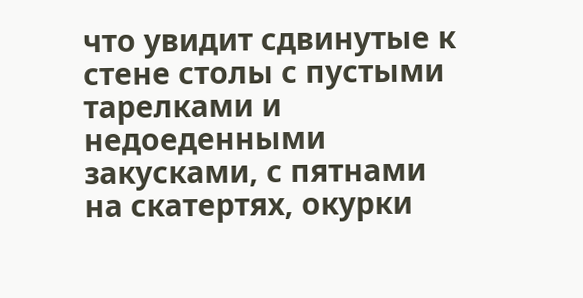что увидит сдвинутые к стене столы с пустыми тарелками и недоеденными закусками, с пятнами на скатертях, окурки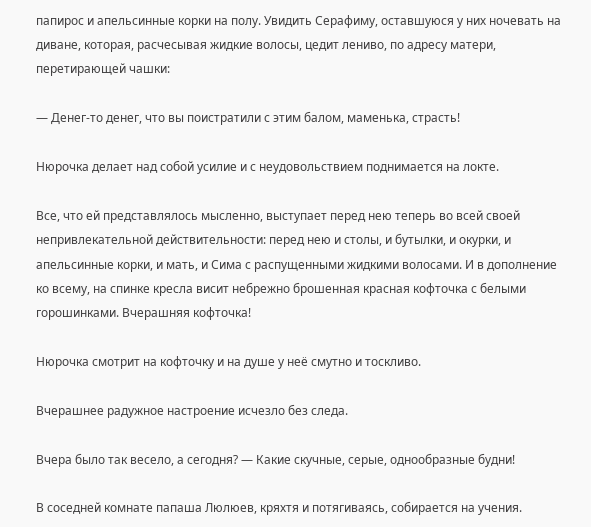папирос и апельсинные корки на полу. Увидить Серафиму, оставшуюся у них ночевать на диване, которая, расчесывая жидкие волосы, цедит лениво, по адресу матери, перетирающей чашки:

— Денег-то денег, что вы поистратили с этим балом, маменька, страсть!

Нюрочка делает над собой усилие и с неудовольствием поднимается на локте.

Все, что ей представлялось мысленно, выступает перед нею теперь во всей своей непривлекательной действительности: перед нею и столы, и бутылки, и окурки, и апельсинные корки, и мать, и Сима с распущенными жидкими волосами. И в дополнение ко всему, на спинке кресла висит небрежно брошенная красная кофточка с белыми горошинками. Вчерашняя кофточка!

Нюрочка смотрит на кофточку и на душе у неё смутно и тоскливо.

Вчерашнее радужное настроение исчезло без следа.

Вчера было так весело, а сегодня? — Какие скучные, серые, однообразные будни!

В соседней комнате папаша Люлюев, кряхтя и потягиваясь, собирается на учения.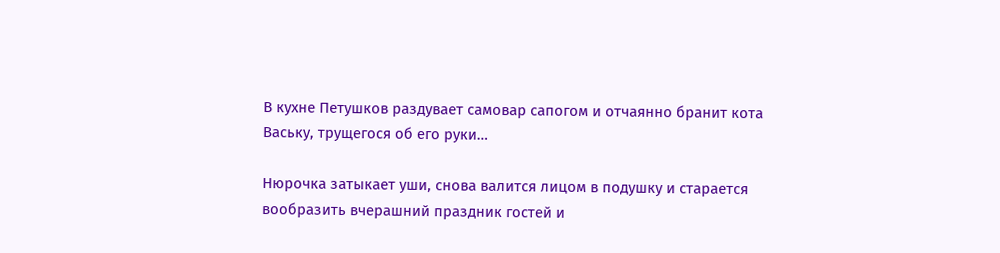В кухне Петушков раздувает самовар сапогом и отчаянно бранит кота Ваську, трущегося об его руки…

Нюрочка затыкает уши, снова валится лицом в подушку и старается вообразить вчерашний праздник гостей и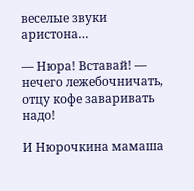веселые звуки аристона…

— Нюра! Вставай! — нечего лежебочничать, отцу кофе заваривать надо!

И Нюрочкина мамаша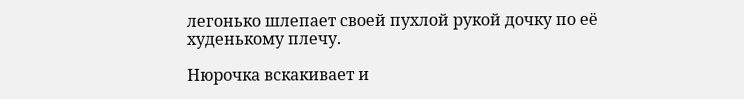легонько шлепает своей пухлой рукой дочку по её худенькому плечу.

Нюрочка вскакивает и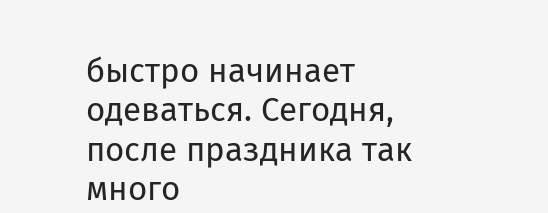быстро начинает одеваться. Сегодня, после праздника так много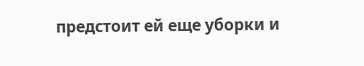предстоит ей еще уборки и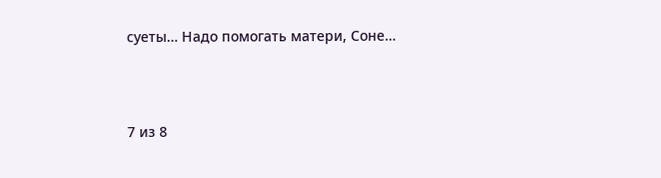суеты… Надо помогать матери, Соне…



7 из 8